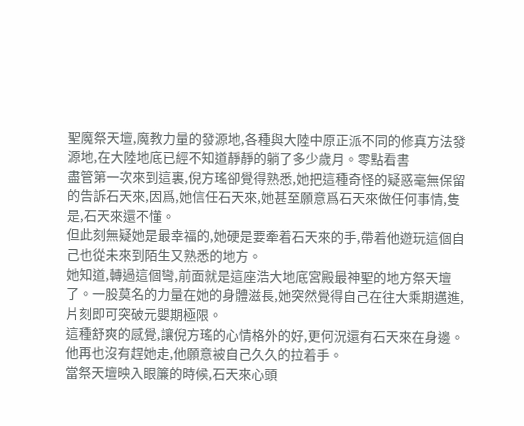聖魔祭天壇,魔教力量的發源地,各種與大陸中原正派不同的修真方法發源地,在大陸地底已經不知道靜靜的躺了多少歲月。零點看書
盡管第一次來到這裏,倪方瑤卻覺得熟悉,她把這種奇怪的疑惑毫無保留的告訴石天來,因爲,她信任石天來,她甚至願意爲石天來做任何事情,隻是,石天來還不懂。
但此刻無疑她是最幸福的,她硬是要牽着石天來的手,帶着他遊玩這個自己也從未來到陌生又熟悉的地方。
她知道,轉過這個彎,前面就是這座浩大地底宮殿最神聖的地方祭天壇了。一股莫名的力量在她的身體滋長,她突然覺得自己在往大乘期邁進,片刻即可突破元嬰期極限。
這種舒爽的感覺,讓倪方瑤的心情格外的好,更何況還有石天來在身邊。他再也沒有趕她走,他願意被自己久久的拉着手。
當祭天壇映入眼簾的時候,石天來心頭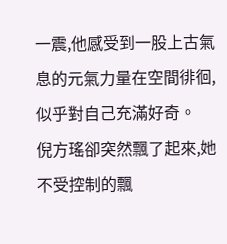一震,他感受到一股上古氣息的元氣力量在空間徘徊,似乎對自己充滿好奇。
倪方瑤卻突然飄了起來,她不受控制的飄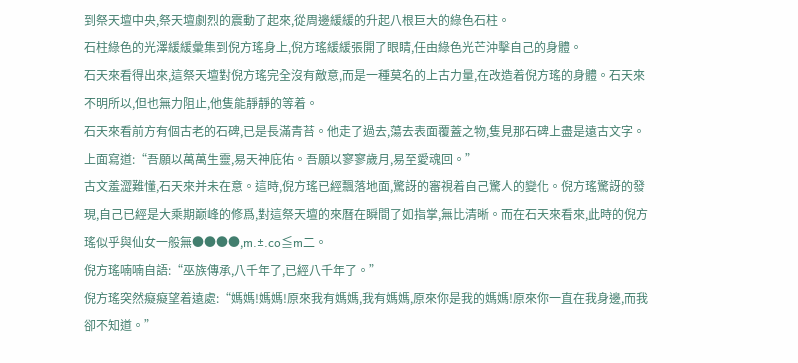到祭天壇中央,祭天壇劇烈的震動了起來,從周邊緩緩的升起八根巨大的綠色石柱。
石柱綠色的光澤緩緩彙集到倪方瑤身上,倪方瑤緩緩張開了眼睛,任由綠色光芒沖擊自己的身體。
石天來看得出來,這祭天壇對倪方瑤完全沒有敵意,而是一種莫名的上古力量,在改造着倪方瑤的身體。石天來不明所以,但也無力阻止,他隻能靜靜的等着。
石天來看前方有個古老的石碑,已是長滿青苔。他走了過去,蕩去表面覆蓋之物,隻見那石碑上盡是遠古文字。上面寫道:“吾願以萬萬生靈,易天神庇佑。吾願以寥寥歲月,易至愛魂回。”
古文羞澀難懂,石天來并未在意。這時,倪方瑤已經飄落地面,驚訝的審視着自己驚人的變化。倪方瑤驚訝的發現,自己已經是大乘期巅峰的修爲,對這祭天壇的來曆在瞬間了如指掌,無比清晰。而在石天來看來,此時的倪方瑤似乎與仙女一般無●●●●,m.±.co≦m二。
倪方瑤喃喃自語:“巫族傳承,八千年了,已經八千年了。”
倪方瑤突然癡癡望着遠處:“媽媽!媽媽!原來我有媽媽,我有媽媽,原來你是我的媽媽!原來你一直在我身邊,而我卻不知道。”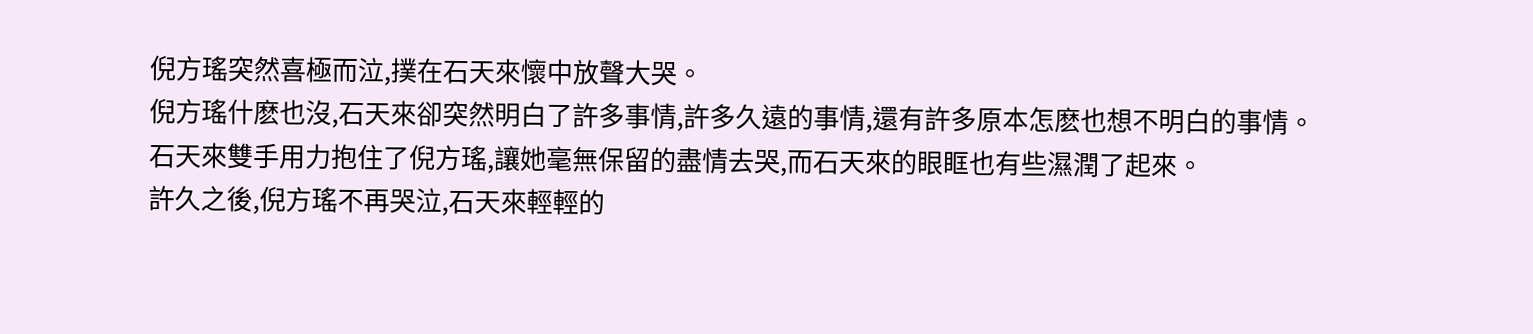倪方瑤突然喜極而泣,撲在石天來懷中放聲大哭。
倪方瑤什麽也沒,石天來卻突然明白了許多事情,許多久遠的事情,還有許多原本怎麽也想不明白的事情。
石天來雙手用力抱住了倪方瑤,讓她毫無保留的盡情去哭,而石天來的眼眶也有些濕潤了起來。
許久之後,倪方瑤不再哭泣,石天來輕輕的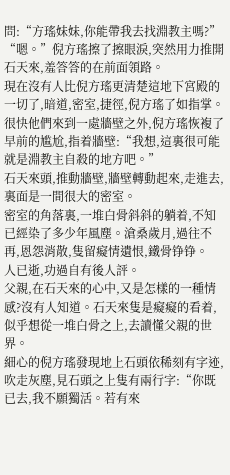問:“方瑤妹妹,你能帶我去找淵教主嗎?”
“嗯。”倪方瑤擦了擦眼淚,突然用力推開石天來,羞答答的在前面領路。
現在沒有人比倪方瑤更清楚這地下宮殿的一切了,暗道,密室,捷徑,倪方瑤了如指掌。很快他們來到一處牆壁之外,倪方瑤恢複了早前的尴尬,指着牆壁:“我想,這裏很可能就是淵教主自殺的地方吧。”
石天來頭,推動牆壁,牆壁轉動起來,走進去,裏面是一間很大的密室。
密室的角落裏,一堆白骨斜斜的躺着,不知已經染了多少年風塵。滄桑歲月,過往不再,恩怨消散,隻留癡情遺恨,鐵骨铮铮。
人已逝,功過自有後人評。
父親,在石天來的心中,又是怎樣的一種情感?沒有人知道。石天來隻是癡癡的看着,似乎想從一堆白骨之上,去讀懂父親的世界。
細心的倪方瑤發現地上石頭依稀刻有字迹,吹走灰塵,見石頭之上隻有兩行字:“你既已去,我不願獨活。若有來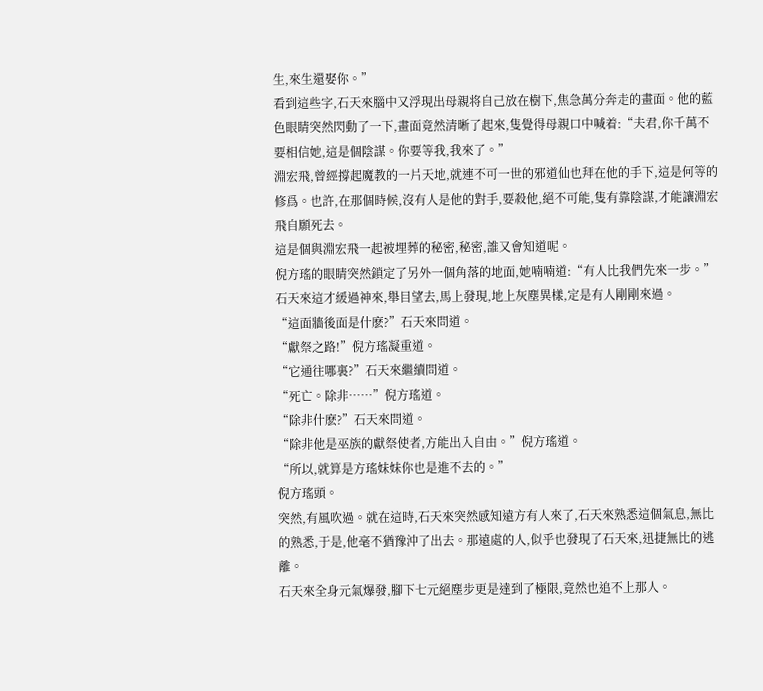生,來生還娶你。”
看到這些字,石天來腦中又浮現出母親将自己放在樹下,焦急萬分奔走的畫面。他的藍色眼睛突然閃動了一下,畫面竟然清晰了起來,隻覺得母親口中喊着:“夫君,你千萬不要相信她,這是個陰謀。你要等我,我來了。”
淵宏飛,曾經撐起魔教的一片天地,就連不可一世的邪道仙也拜在他的手下,這是何等的修爲。也許,在那個時候,沒有人是他的對手,要殺他,絕不可能,隻有靠陰謀,才能讓淵宏飛自願死去。
這是個與淵宏飛一起被埋葬的秘密,秘密,誰又會知道呢。
倪方瑤的眼睛突然鎖定了另外一個角落的地面,她喃喃道:“有人比我們先來一步。”石天來這才緩過神來,舉目望去,馬上發現,地上灰塵異樣,定是有人剛剛來過。
“這面牆後面是什麽?”石天來問道。
“獻祭之路!”倪方瑤凝重道。
“它通往哪裏?”石天來繼續問道。
“死亡。除非……”倪方瑤道。
“除非什麽?”石天來問道。
“除非他是巫族的獻祭使者,方能出入自由。”倪方瑤道。
“所以,就算是方瑤妹妹你也是進不去的。”
倪方瑤頭。
突然,有風吹過。就在這時,石天來突然感知遠方有人來了,石天來熟悉這個氣息,無比的熟悉,于是,他毫不猶豫沖了出去。那遠處的人,似乎也發現了石天來,迅捷無比的逃離。
石天來全身元氣爆發,腳下七元絕塵步更是達到了極限,竟然也追不上那人。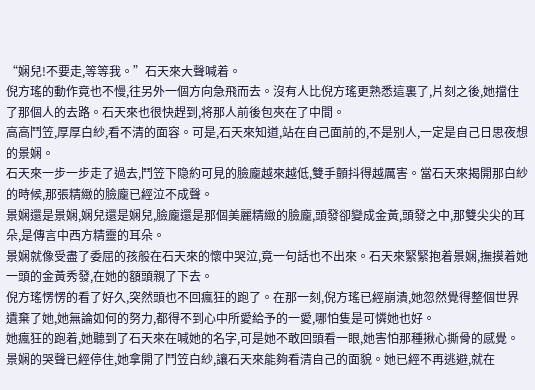“娴兒!不要走,等等我。”石天來大聲喊着。
倪方瑤的動作竟也不慢,往另外一個方向急飛而去。沒有人比倪方瑤更熟悉這裏了,片刻之後,她擋住了那個人的去路。石天來也很快趕到,将那人前後包夾在了中間。
高高鬥笠,厚厚白紗,看不清的面容。可是,石天來知道,站在自己面前的,不是别人,一定是自己日思夜想的景娴。
石天來一步一步走了過去,鬥笠下隐約可見的臉龐越來越低,雙手顫抖得越厲害。當石天來揭開那白紗的時候,那張精緻的臉龐已經泣不成聲。
景娴還是景娴,娴兒還是娴兒,臉龐還是那個美麗精緻的臉龐,頭發卻變成金黃,頭發之中,那雙尖尖的耳朵,是傳言中西方精靈的耳朵。
景娴就像受盡了委屈的孩般在石天來的懷中哭泣,竟一句話也不出來。石天來緊緊抱着景娴,撫摸着她一頭的金黃秀發,在她的額頭親了下去。
倪方瑤愣愣的看了好久,突然頭也不回瘋狂的跑了。在那一刻,倪方瑤已經崩潰,她忽然覺得整個世界遺棄了她,她無論如何的努力,都得不到心中所愛給予的一愛,哪怕隻是可憐她也好。
她瘋狂的跑着,她聽到了石天來在喊她的名字,可是她不敢回頭看一眼,她害怕那種揪心撕骨的感覺。
景娴的哭聲已經停住,她拿開了鬥笠白紗,讓石天來能夠看清自己的面貌。她已經不再逃避,就在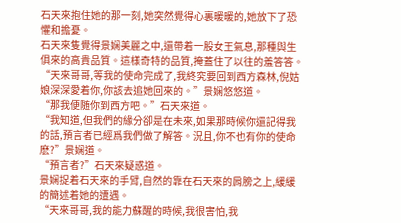石天來抱住她的那一刻,她突然覺得心裏暖暖的,她放下了恐懼和擔憂。
石天來隻覺得景娴美麗之中,還帶着一股女王氣息,那種與生俱來的高貴品質。這樣奇特的品質,掩蓋住了以往的羞答答。
“天來哥哥,等我的使命完成了,我終究要回到西方森林,倪姑娘深深愛着你,你該去追她回來的。”景娴悠悠道。
“那我便随你到西方吧。”石天來道。
“我知道,但我們的緣分卻是在未來,如果那時候你還記得我的話,預言者已經爲我們做了解答。況且,你不也有你的使命麽?”景娴道。
“預言者?”石天來疑惑道。
景娴捉着石天來的手臂,自然的靠在石天來的肩膀之上,緩緩的簡述着她的遭遇。
“天來哥哥,我的能力蘇醒的時候,我很害怕,我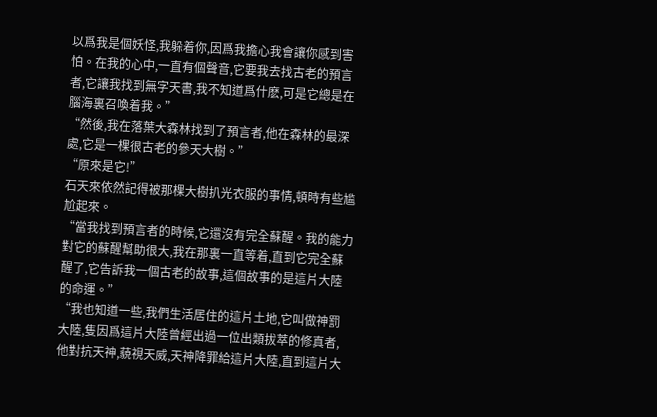以爲我是個妖怪,我躲着你,因爲我擔心我會讓你感到害怕。在我的心中,一直有個聲音,它要我去找古老的預言者,它讓我找到無字天書,我不知道爲什麽,可是它總是在腦海裏召喚着我。”
“然後,我在落葉大森林找到了預言者,他在森林的最深處,它是一棵很古老的參天大樹。”
“原來是它!”
石天來依然記得被那棵大樹扒光衣服的事情,頓時有些尴尬起來。
“當我找到預言者的時候,它還沒有完全蘇醒。我的能力對它的蘇醒幫助很大,我在那裏一直等着,直到它完全蘇醒了,它告訴我一個古老的故事,這個故事的是這片大陸的命運。”
“我也知道一些,我們生活居住的這片土地,它叫做神罰大陸,隻因爲這片大陸曾經出過一位出類拔萃的修真者,他對抗天神,藐視天威,天神降罪給這片大陸,直到這片大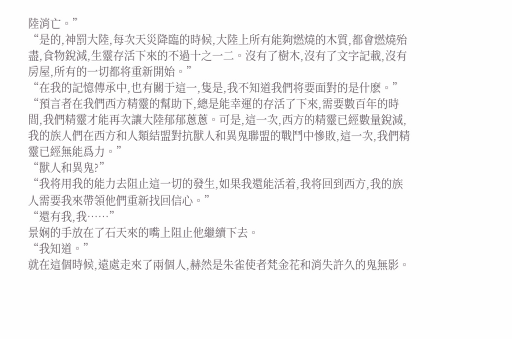陸消亡。”
“是的,神罰大陸,每次天災降臨的時候,大陸上所有能夠燃燒的木質,都會燃燒殆盡,食物銳減,生靈存活下來的不過十之一二。沒有了樹木,沒有了文字記載,沒有房屋,所有的一切都将重新開始。”
“在我的記憶傳承中,也有關于這一,隻是,我不知道我們将要面對的是什麽。”
“預言者在我們西方精靈的幫助下,總是能幸運的存活了下來,需要數百年的時間,我們精靈才能再次讓大陸郁郁蔥蔥。可是,這一次,西方的精靈已經數量銳減,我的族人們在西方和人類結盟對抗獸人和異鬼聯盟的戰鬥中慘敗,這一次,我們精靈已經無能爲力。”
“獸人和異鬼?”
“我将用我的能力去阻止這一切的發生,如果我還能活着,我将回到西方,我的族人需要我來帶領他們重新找回信心。”
“還有我,我……”
景娴的手放在了石天來的嘴上阻止他繼續下去。
“我知道。”
就在這個時候,遠處走來了兩個人,赫然是朱雀使者梵金花和消失許久的鬼無影。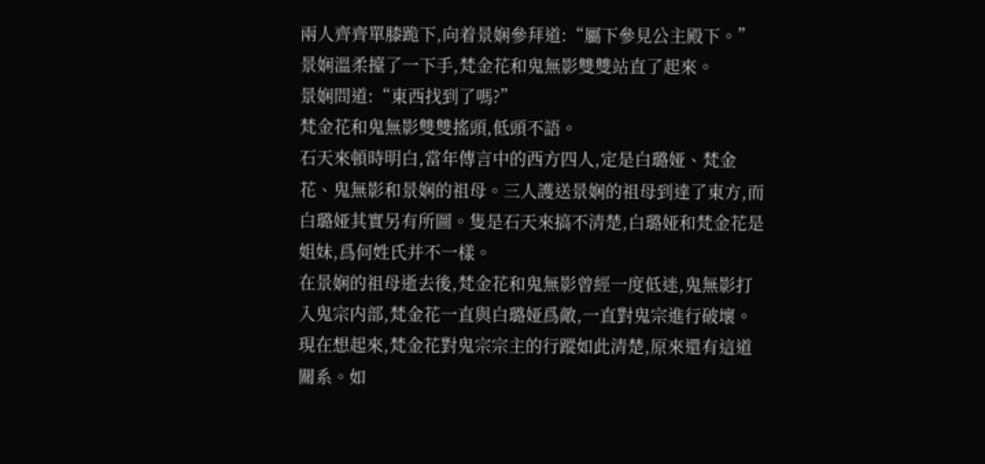兩人齊齊單膝跪下,向着景娴參拜道:“屬下參見公主殿下。”
景娴溫柔擡了一下手,梵金花和鬼無影雙雙站直了起來。
景娴問道:“東西找到了嗎?”
梵金花和鬼無影雙雙搖頭,低頭不語。
石天來頓時明白,當年傳言中的西方四人,定是白璐娅、梵金花、鬼無影和景娴的祖母。三人護送景娴的祖母到達了東方,而白璐娅其實另有所圖。隻是石天來搞不清楚,白璐娅和梵金花是姐妹,爲何姓氏并不一樣。
在景娴的祖母逝去後,梵金花和鬼無影曾經一度低迷,鬼無影打入鬼宗内部,梵金花一直與白璐娅爲敵,一直對鬼宗進行破壞。現在想起來,梵金花對鬼宗宗主的行蹤如此清楚,原來還有這道關系。如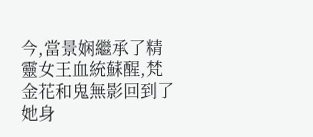今,當景娴繼承了精靈女王血統蘇醒,梵金花和鬼無影回到了她身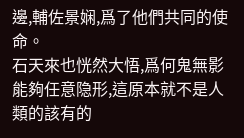邊,輔佐景娴,爲了他們共同的使命。
石天來也恍然大悟,爲何鬼無影能夠任意隐形,這原本就不是人類的該有的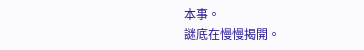本事。
謎底在慢慢揭開。